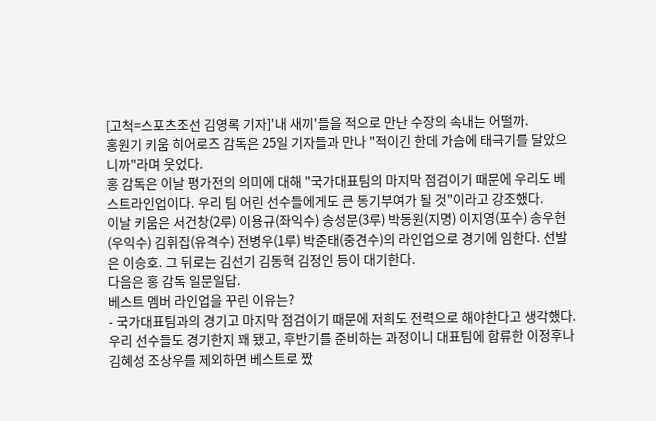[고척=스포츠조선 김영록 기자]'내 새끼'들을 적으로 만난 수장의 속내는 어떨까.
홍원기 키움 히어로즈 감독은 25일 기자들과 만나 "적이긴 한데 가슴에 태극기를 달았으니까"라며 웃었다.
홍 감독은 이날 평가전의 의미에 대해 "국가대표팀의 마지막 점검이기 때문에 우리도 베스트라인업이다. 우리 팀 어린 선수들에게도 큰 동기부여가 될 것"이라고 강조했다.
이날 키움은 서건창(2루) 이용규(좌익수) 송성문(3루) 박동원(지명) 이지영(포수) 송우현(우익수) 김휘집(유격수) 전병우(1루) 박준태(중견수)의 라인업으로 경기에 임한다. 선발은 이승호. 그 뒤로는 김선기 김동혁 김정인 등이 대기한다.
다음은 홍 감독 일문일답.
베스트 멤버 라인업을 꾸린 이유는?
- 국가대표팀과의 경기고 마지막 점검이기 때문에 저희도 전력으로 해야한다고 생각했다. 우리 선수들도 경기한지 꽤 됐고, 후반기를 준비하는 과정이니 대표팀에 합류한 이정후나 김혜성 조상우를 제외하면 베스트로 짰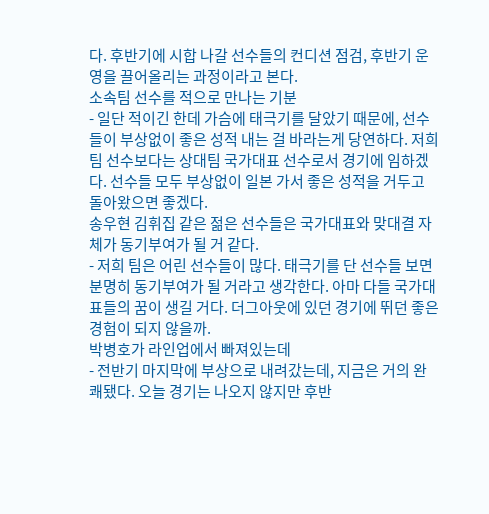다. 후반기에 시합 나갈 선수들의 컨디션 점검, 후반기 운영을 끌어올리는 과정이라고 본다.
소속팀 선수를 적으로 만나는 기분
- 일단 적이긴 한데 가슴에 태극기를 달았기 때문에, 선수들이 부상없이 좋은 성적 내는 걸 바라는게 당연하다. 저희팀 선수보다는 상대팀 국가대표 선수로서 경기에 임하겠다. 선수들 모두 부상없이 일본 가서 좋은 성적을 거두고 돌아왔으면 좋겠다.
송우현 김휘집 같은 젊은 선수들은 국가대표와 맞대결 자체가 동기부여가 될 거 같다.
- 저희 팀은 어린 선수들이 많다. 태극기를 단 선수들 보면 분명히 동기부여가 될 거라고 생각한다. 아마 다들 국가대표들의 꿈이 생길 거다. 더그아웃에 있던 경기에 뛰던 좋은 경험이 되지 않을까.
박병호가 라인업에서 빠져있는데
- 전반기 마지막에 부상으로 내려갔는데, 지금은 거의 완쾌됐다. 오늘 경기는 나오지 않지만 후반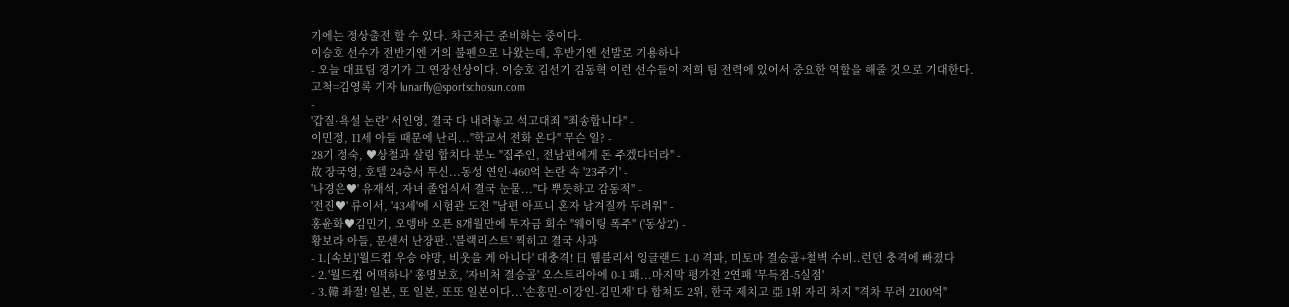기에는 정상출전 할 수 있다. 차근차근 준비하는 중이다.
이승호 선수가 전반기엔 거의 불펜으로 나왔는데, 후반기엔 선발로 기용하나
- 오늘 대표팀 경기가 그 연장선상이다. 이승호 김선기 김동혁 이런 선수들이 저희 팀 전력에 있어서 중요한 역할을 해줄 것으로 기대한다.
고척=김영록 기자 lunarfly@sportschosun.com
-
'갑질·욕설 논란' 서인영, 결국 다 내려놓고 석고대죄 "죄송합니다" -
이민정, 11세 아들 때문에 난리..."학교서 전화 온다" 무슨 일? -
28기 정숙, ♥상철과 살림 합치다 분노 "집주인, 전남편에게 돈 주겠다더라" -
故 장국영, 호텔 24층서 투신...동성 연인·460억 논란 속 '23주기' -
'나경은♥' 유재석, 자녀 졸업식서 결국 눈물..."다 뿌듯하고 감동적" -
'전진♥' 류이서, '43세'에 시험관 도전 "남편 아프니 혼자 남겨질까 두려워" -
홍윤화♥김민기, 오뎅바 오픈 8개월만에 투자금 회수 "웨이팅 폭주" ('동상2') -
황보라 아들, 문센서 난장판..'블랙리스트' 찍히고 결국 사과
- 1.[속보]'월드컵 우승 야망, 비웃을 게 아니다' 대충격! 日 웸블리서 잉글랜드 1-0 격파, 미토마 결승골+철벽 수비..런던 충격에 빠졌다
- 2.'월드컵 어떡하나' 홍명보호, '자비처 결승골' 오스트리아에 0-1 패...마지막 평가전 2연패 '무득점-5실점'
- 3.韓 좌절! 일본, 또 일본, 또또 일본이다...'손흥민-이강인-김민재' 다 합쳐도 2위, 한국 제치고 亞 1위 자리 차지 "격차 무려 2100억"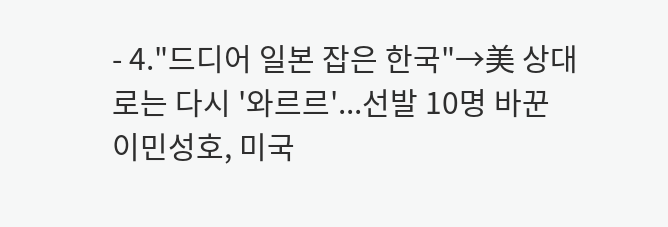- 4."드디어 일본 잡은 한국"→美 상대로는 다시 '와르르'...선발 10명 바꾼 이민성호, 미국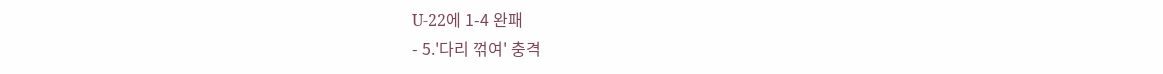U-22에 1-4 완패
- 5.'다리 꺾여' 충격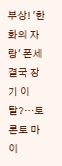부상! '한화의 자랑' 폰세 결국 장기 이탈?…토론토 마이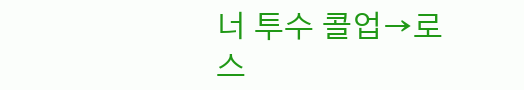너 투수 콜업→로스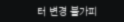터 변경 불가피